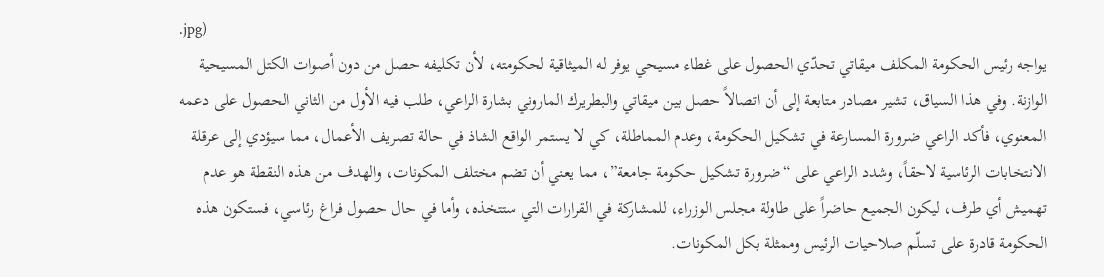.jpg)
يواجه رئيس الحكومة المكلف ميقاتي تحدّي الحصول على غطاء مسيحي يوفر له الميثاقية لحكومته، لأن تكليفه حصل من دون أصوات الكتل المسيحية الوازنة. وفي هذا السياق، تشير مصادر متابعة إلى أن اتصالاً حصل بين ميقاتي والبطريرك الماروني بشارة الراعي، طلب فيه الأول من الثاني الحصول على دعمه المعنوي، فأكد الراعي ضرورة المسارعة في تشكيل الحكومة، وعدم المماطلة، كي لا يستمر الواقع الشاذ في حالة تصريف الأعمال، مما سيؤدي إلى عرقلة الانتخابات الرئاسية لاحقاً، وشدد الراعي على “ضرورة تشكيل حكومة جامعة”، مما يعني أن تضم مختلف المكونات، والهدف من هذه النقطة هو عدم تهميش أي طرف، ليكون الجميع حاضراً على طاولة مجلس الوزراء، للمشاركة في القرارات التي ستتخذه، وأما في حال حصول فراغ رئاسي، فستكون هذه الحكومة قادرة على تسلّم صلاحيات الرئيس وممثلة بكل المكونات.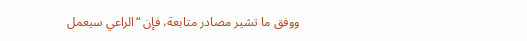ووفق ما تشير مصادر متابعة، فإن “الراعي سيعمل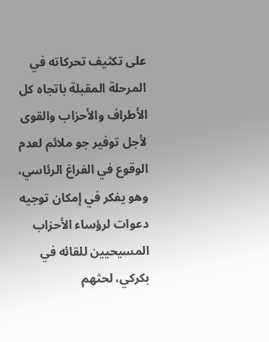على تكثيف تحركاته في المرحلة المقبلة باتجاه كل الأطراف والأحزاب والقوى لأجل توفير جو ملائم لعدم الوقوع في الفراغ الرئاسي، وهو يفكر في إمكان توجيه دعوات لرؤساء الأحزاب المسيحيين للقائه في بكركي، لحثهم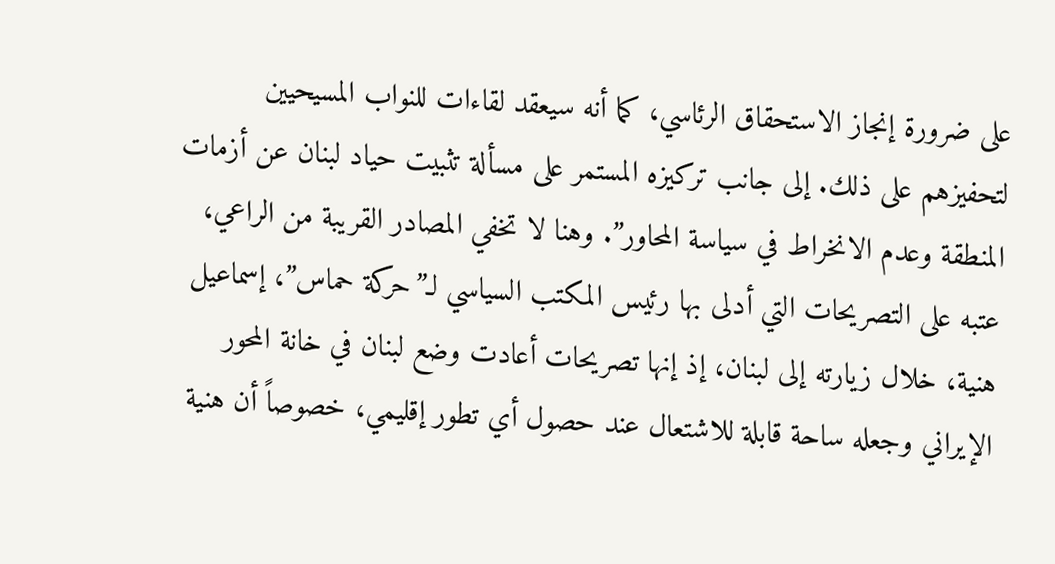على ضرورة إنجاز الاستحقاق الرئاسي، كما أنه سيعقد لقاءات للنواب المسيحيين لتحفيزهم على ذلك. إلى جانب تركيزه المستمر على مسألة تثبيت حياد لبنان عن أزمات المنطقة وعدم الانخراط في سياسة المحاور”. وهنا لا تخفي المصادر القريبة من الراعي، عتبه على التصريحات التي أدلى بها رئيس المكتب السياسي لـ”حركة حماس”، إسماعيل هنية، خلال زيارته إلى لبنان، إذ إنها تصريحات أعادت وضع لبنان في خانة المحور الإيراني وجعله ساحة قابلة للاشتعال عند حصول أي تطور إقليمي، خصوصاً أن هنية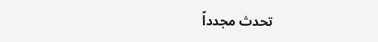تحدث مجدداً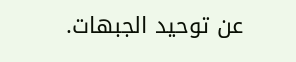عن توحيد الجبهات.